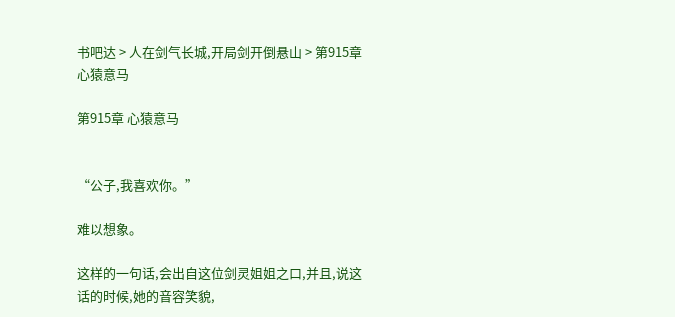书吧达 > 人在剑气长城,开局剑开倒悬山 > 第915章 心猿意马

第915章 心猿意马


“公子,我喜欢你。”

难以想象。

这样的一句话,会出自这位剑灵姐姐之口,并且,说这话的时候,她的音容笑貌,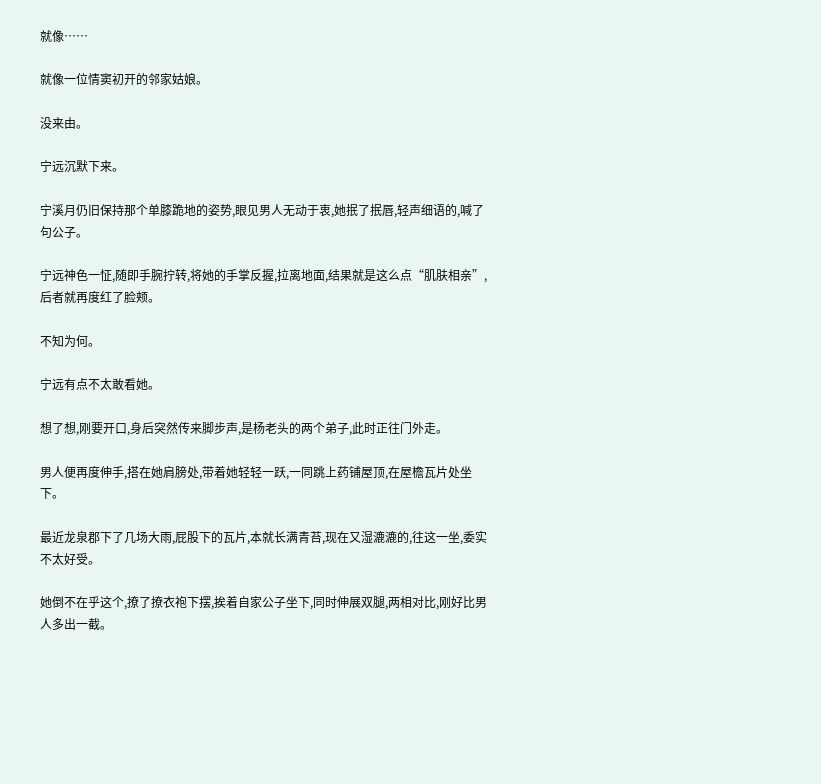就像……

就像一位情窦初开的邻家姑娘。

没来由。

宁远沉默下来。

宁溪月仍旧保持那个单膝跪地的姿势,眼见男人无动于衷,她抿了抿唇,轻声细语的,喊了句公子。

宁远神色一怔,随即手腕拧转,将她的手掌反握,拉离地面,结果就是这么点“肌肤相亲”,后者就再度红了脸颊。

不知为何。

宁远有点不太敢看她。

想了想,刚要开口,身后突然传来脚步声,是杨老头的两个弟子,此时正往门外走。

男人便再度伸手,搭在她肩膀处,带着她轻轻一跃,一同跳上药铺屋顶,在屋檐瓦片处坐下。

最近龙泉郡下了几场大雨,屁股下的瓦片,本就长满青苔,现在又湿漉漉的,往这一坐,委实不太好受。

她倒不在乎这个,撩了撩衣袍下摆,挨着自家公子坐下,同时伸展双腿,两相对比,刚好比男人多出一截。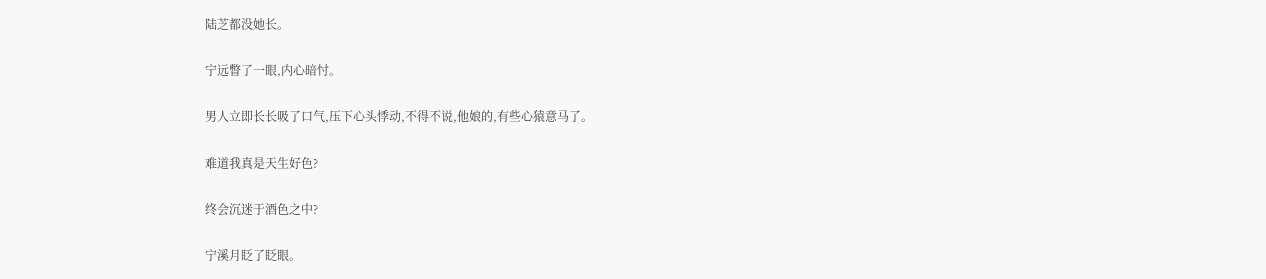陆芝都没她长。

宁远瞥了一眼,内心暗忖。

男人立即长长吸了口气,压下心头悸动,不得不说,他娘的,有些心猿意马了。

难道我真是天生好色?

终会沉迷于酒色之中?

宁溪月眨了眨眼。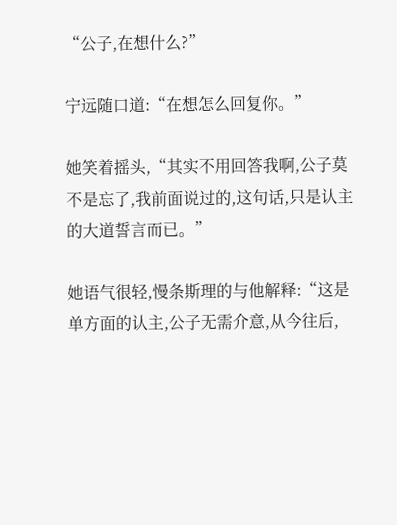“公子,在想什么?”

宁远随口道:“在想怎么回复你。”

她笑着摇头,“其实不用回答我啊,公子莫不是忘了,我前面说过的,这句话,只是认主的大道誓言而已。”

她语气很轻,慢条斯理的与他解释:“这是单方面的认主,公子无需介意,从今往后,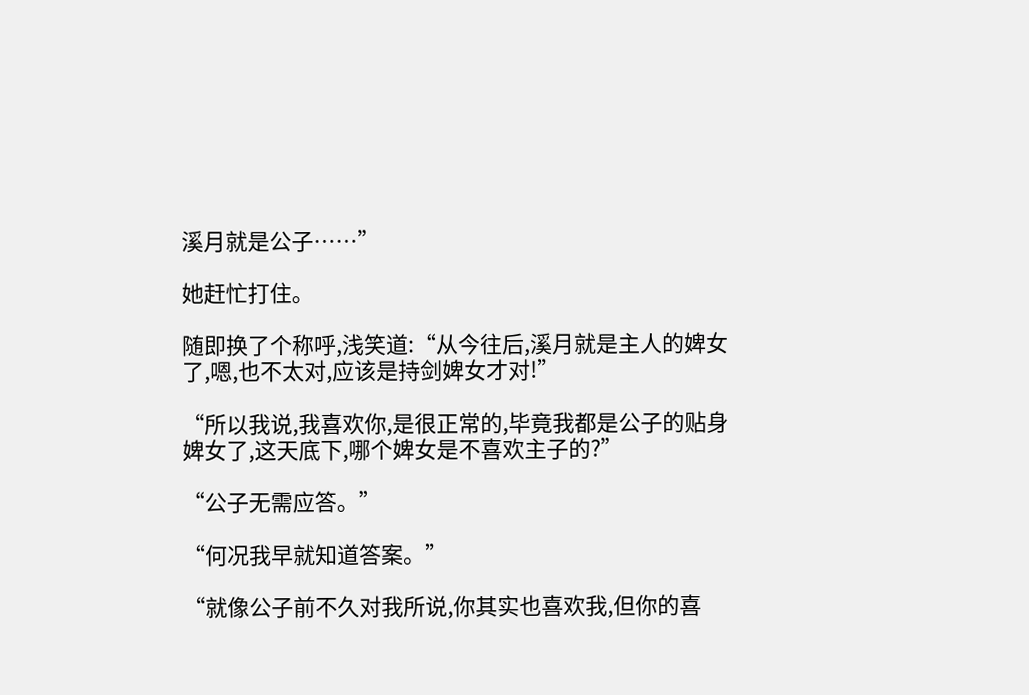溪月就是公子……”

她赶忙打住。

随即换了个称呼,浅笑道:“从今往后,溪月就是主人的婢女了,嗯,也不太对,应该是持剑婢女才对!”

“所以我说,我喜欢你,是很正常的,毕竟我都是公子的贴身婢女了,这天底下,哪个婢女是不喜欢主子的?”

“公子无需应答。”

“何况我早就知道答案。”

“就像公子前不久对我所说,你其实也喜欢我,但你的喜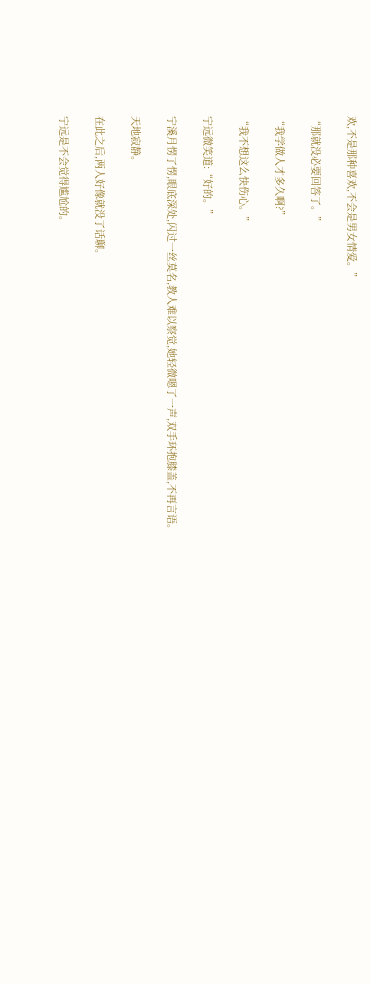欢,不是那种喜欢,不会是男女情爱。”

“那就没必要回答了。”

“我学做人才多久啊?”

“我不想这么快伤心。”

宁远微笑道:“好的。”

宁溪月愣了愣,眼底深处,闪过一丝莫名,教人难以察觉,她轻微嗯了一声,双手环抱膝盖,不再言语。

天地寂静。

在此之后,两人好像就没了话聊。

宁远是不会觉得尴尬的。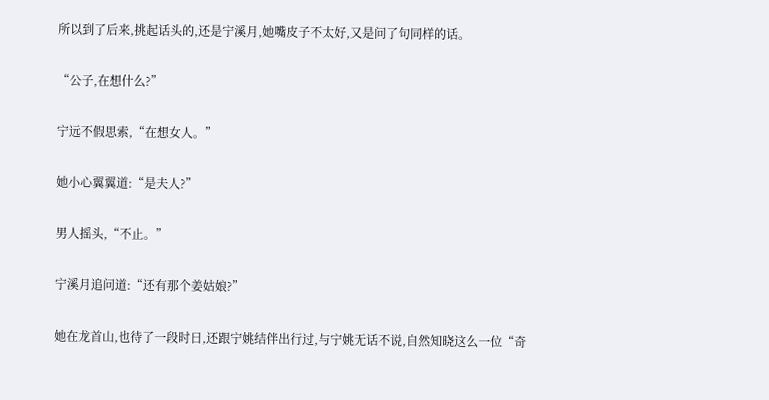所以到了后来,挑起话头的,还是宁溪月,她嘴皮子不太好,又是问了句同样的话。

“公子,在想什么?”

宁远不假思索,“在想女人。”

她小心翼翼道:“是夫人?”

男人摇头,“不止。”

宁溪月追问道:“还有那个姜姑娘?”

她在龙首山,也待了一段时日,还跟宁姚结伴出行过,与宁姚无话不说,自然知晓这么一位“奇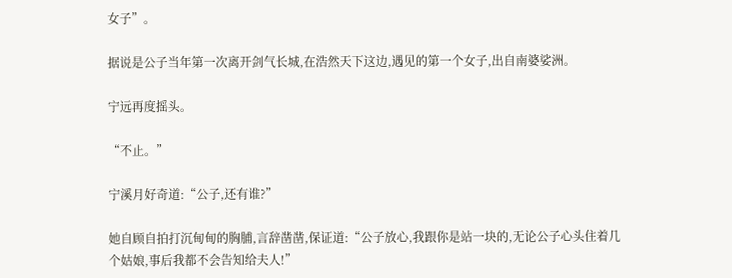女子”。

据说是公子当年第一次离开剑气长城,在浩然天下这边,遇见的第一个女子,出自南婆娑洲。

宁远再度摇头。

“不止。”

宁溪月好奇道:“公子,还有谁?”

她自顾自拍打沉甸甸的胸脯,言辞凿凿,保证道:“公子放心,我跟你是站一块的,无论公子心头住着几个姑娘,事后我都不会告知给夫人!”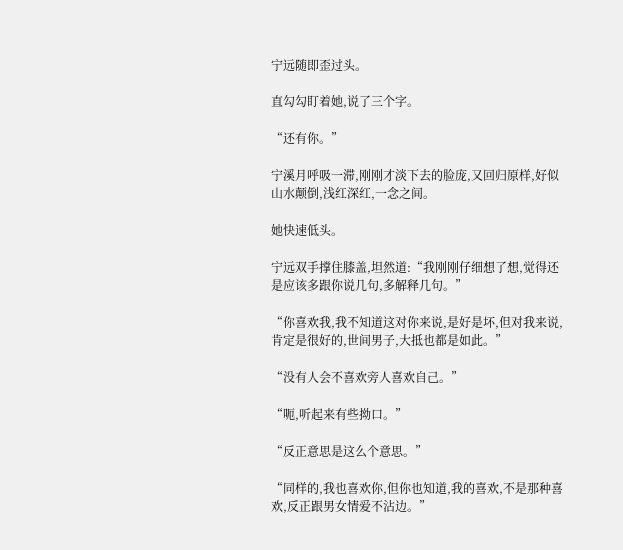宁远随即歪过头。

直勾勾盯着她,说了三个字。

“还有你。”

宁溪月呼吸一滞,刚刚才淡下去的脸庞,又回归原样,好似山水颠倒,浅红深红,一念之间。

她快速低头。

宁远双手撑住膝盖,坦然道:“我刚刚仔细想了想,觉得还是应该多跟你说几句,多解释几句。”

“你喜欢我,我不知道这对你来说,是好是坏,但对我来说,肯定是很好的,世间男子,大抵也都是如此。”

“没有人会不喜欢旁人喜欢自己。”

“呃,听起来有些拗口。”

“反正意思是这么个意思。”

“同样的,我也喜欢你,但你也知道,我的喜欢,不是那种喜欢,反正跟男女情爱不沾边。”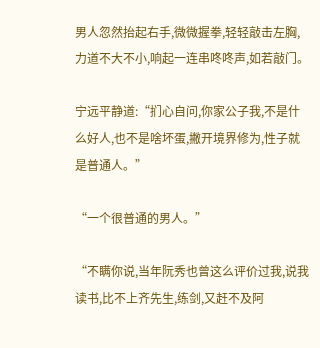男人忽然抬起右手,微微握拳,轻轻敲击左胸,力道不大不小,响起一连串咚咚声,如若敲门。

宁远平静道:“扪心自问,你家公子我,不是什么好人,也不是啥坏蛋,撇开境界修为,性子就是普通人。”

“一个很普通的男人。”

“不瞒你说,当年阮秀也曾这么评价过我,说我读书,比不上齐先生,练剑,又赶不及阿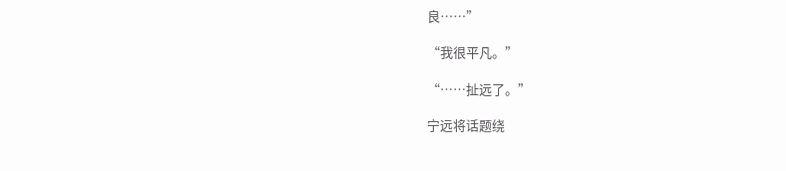良……”

“我很平凡。”

“……扯远了。”

宁远将话题绕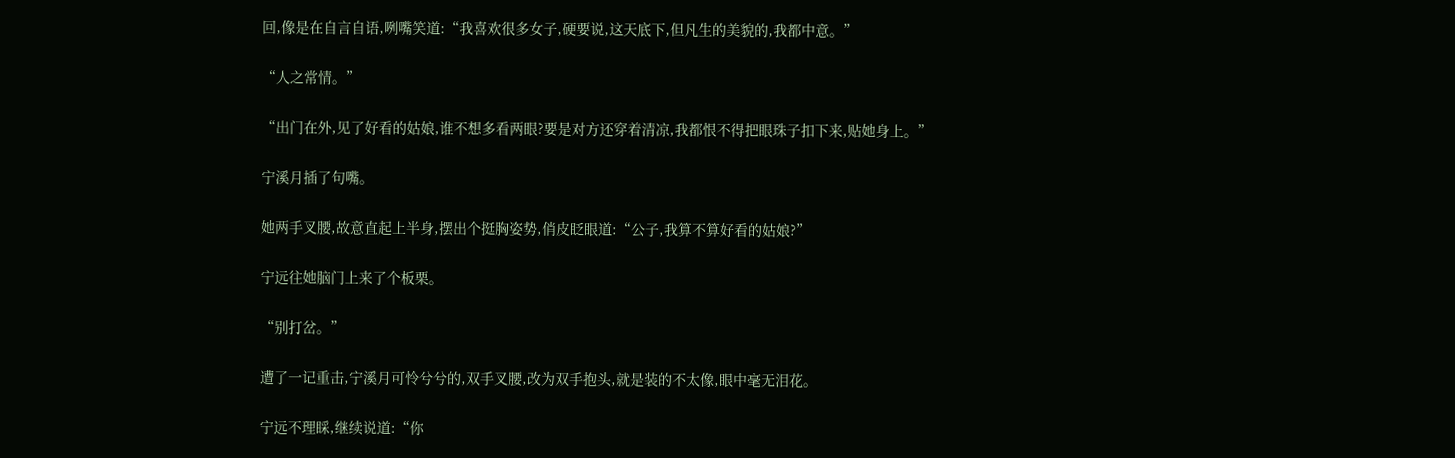回,像是在自言自语,咧嘴笑道:“我喜欢很多女子,硬要说,这天底下,但凡生的美貌的,我都中意。”

“人之常情。”

“出门在外,见了好看的姑娘,谁不想多看两眼?要是对方还穿着清凉,我都恨不得把眼珠子扣下来,贴她身上。”

宁溪月插了句嘴。

她两手叉腰,故意直起上半身,摆出个挺胸姿势,俏皮眨眼道:“公子,我算不算好看的姑娘?”

宁远往她脑门上来了个板栗。

“别打岔。”

遭了一记重击,宁溪月可怜兮兮的,双手叉腰,改为双手抱头,就是装的不太像,眼中毫无泪花。

宁远不理睬,继续说道:“你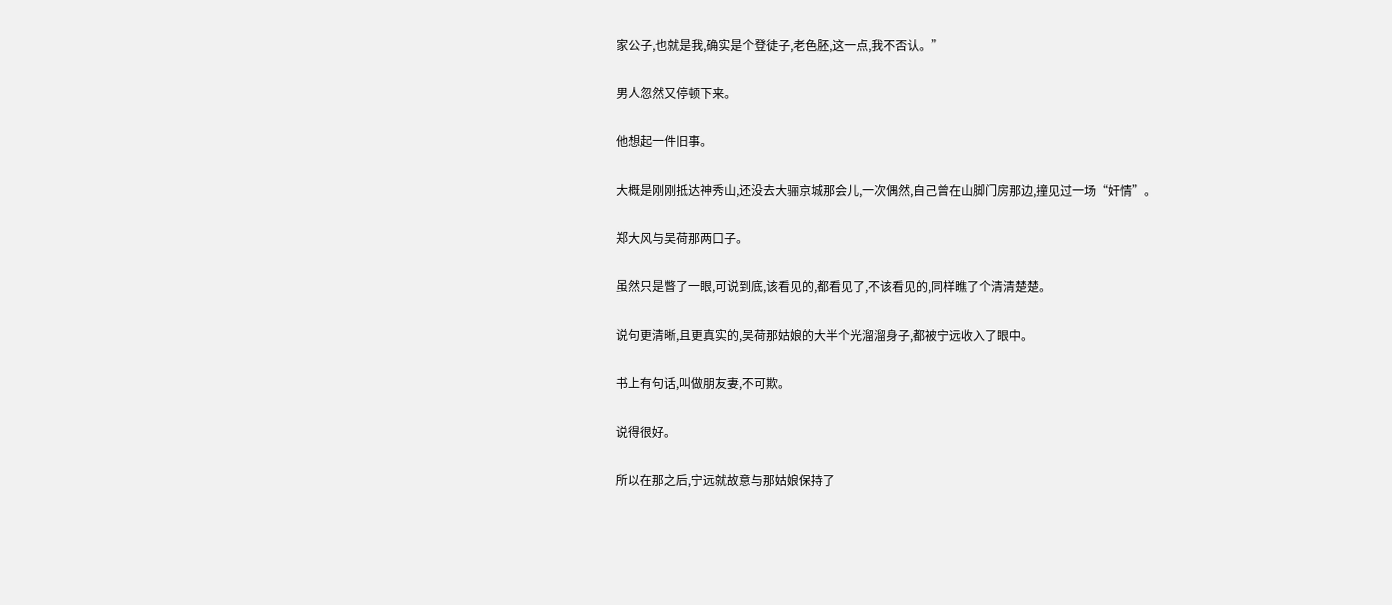家公子,也就是我,确实是个登徒子,老色胚,这一点,我不否认。”

男人忽然又停顿下来。

他想起一件旧事。

大概是刚刚抵达神秀山,还没去大骊京城那会儿,一次偶然,自己曾在山脚门房那边,撞见过一场“奸情”。

郑大风与吴荷那两口子。

虽然只是瞥了一眼,可说到底,该看见的,都看见了,不该看见的,同样瞧了个清清楚楚。

说句更清晰,且更真实的,吴荷那姑娘的大半个光溜溜身子,都被宁远收入了眼中。

书上有句话,叫做朋友妻,不可欺。

说得很好。

所以在那之后,宁远就故意与那姑娘保持了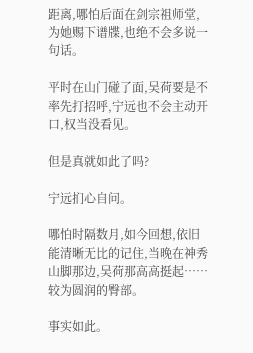距离,哪怕后面在剑宗祖师堂,为她赐下谱牒,也绝不会多说一句话。

平时在山门碰了面,吴荷要是不率先打招呼,宁远也不会主动开口,权当没看见。

但是真就如此了吗?

宁远扪心自问。

哪怕时隔数月,如今回想,依旧能清晰无比的记住,当晚在神秀山脚那边,吴荷那高高挺起……较为圆润的臀部。

事实如此。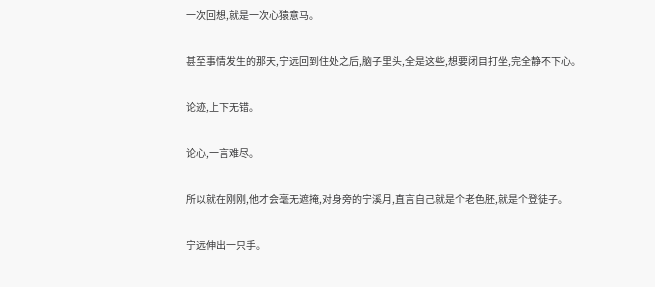一次回想,就是一次心猿意马。

甚至事情发生的那天,宁远回到住处之后,脑子里头,全是这些,想要闭目打坐,完全静不下心。

论迹,上下无错。

论心,一言难尽。

所以就在刚刚,他才会毫无遮掩,对身旁的宁溪月,直言自己就是个老色胚,就是个登徒子。

宁远伸出一只手。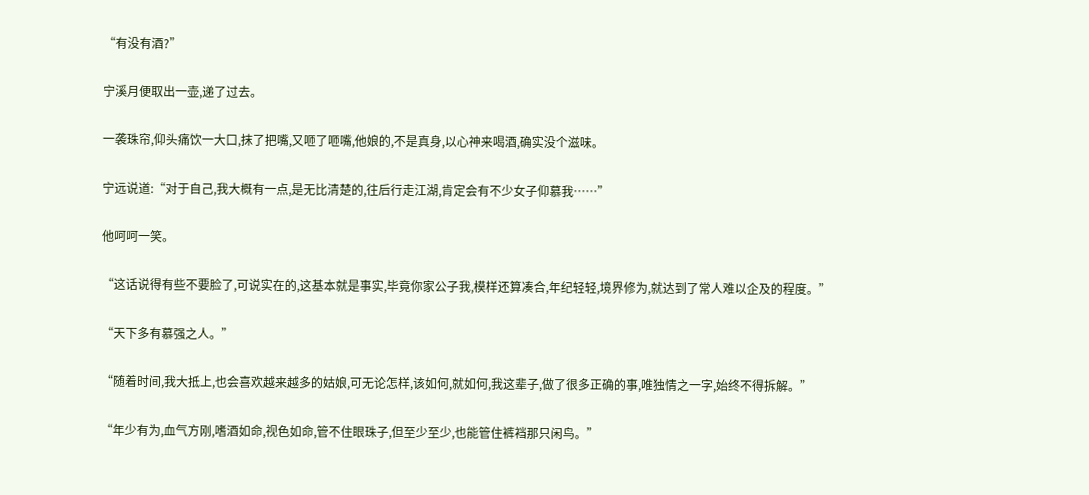“有没有酒?”

宁溪月便取出一壶,递了过去。

一袭珠帘,仰头痛饮一大口,抹了把嘴,又咂了咂嘴,他娘的,不是真身,以心神来喝酒,确实没个滋味。

宁远说道:“对于自己,我大概有一点,是无比清楚的,往后行走江湖,肯定会有不少女子仰慕我……”

他呵呵一笑。

“这话说得有些不要脸了,可说实在的,这基本就是事实,毕竟你家公子我,模样还算凑合,年纪轻轻,境界修为,就达到了常人难以企及的程度。”

“天下多有慕强之人。”

“随着时间,我大抵上,也会喜欢越来越多的姑娘,可无论怎样,该如何,就如何,我这辈子,做了很多正确的事,唯独情之一字,始终不得拆解。”

“年少有为,血气方刚,嗜酒如命,视色如命,管不住眼珠子,但至少至少,也能管住裤裆那只闲鸟。”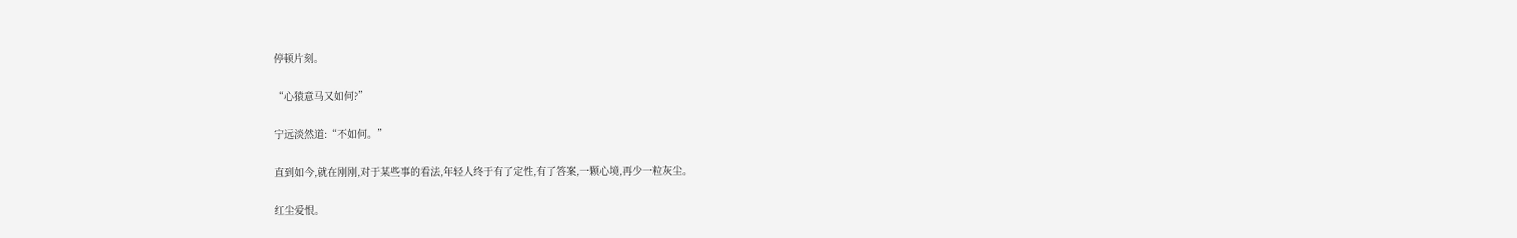停顿片刻。

“心猿意马又如何?”

宁远淡然道:“不如何。”

直到如今,就在刚刚,对于某些事的看法,年轻人终于有了定性,有了答案,一颗心境,再少一粒灰尘。

红尘爱恨。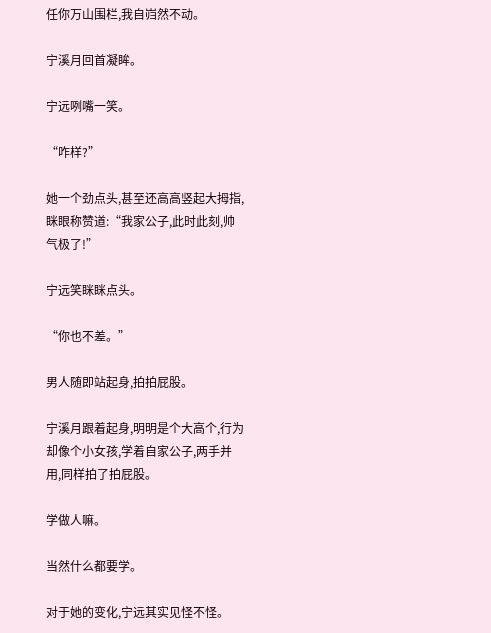任你万山围栏,我自岿然不动。

宁溪月回首凝眸。

宁远咧嘴一笑。

“咋样?”

她一个劲点头,甚至还高高竖起大拇指,眯眼称赞道:“我家公子,此时此刻,帅气极了!”

宁远笑眯眯点头。

“你也不差。”

男人随即站起身,拍拍屁股。

宁溪月跟着起身,明明是个大高个,行为却像个小女孩,学着自家公子,两手并用,同样拍了拍屁股。

学做人嘛。

当然什么都要学。

对于她的变化,宁远其实见怪不怪。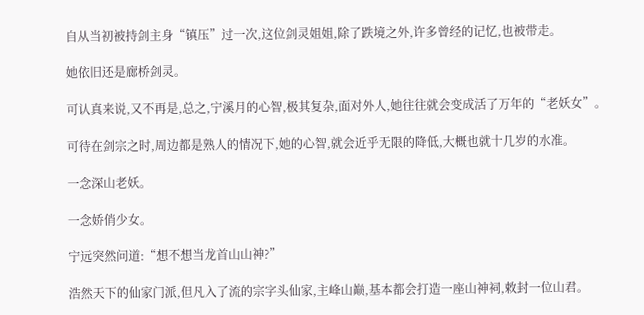自从当初被持剑主身“镇压”过一次,这位剑灵姐姐,除了跌境之外,许多曾经的记忆,也被带走。

她依旧还是廊桥剑灵。

可认真来说,又不再是,总之,宁溪月的心智,极其复杂,面对外人,她往往就会变成活了万年的“老妖女”。

可待在剑宗之时,周边都是熟人的情况下,她的心智,就会近乎无限的降低,大概也就十几岁的水准。

一念深山老妖。

一念娇俏少女。

宁远突然问道:“想不想当龙首山山神?”

浩然天下的仙家门派,但凡入了流的宗字头仙家,主峰山巅,基本都会打造一座山神祠,敕封一位山君。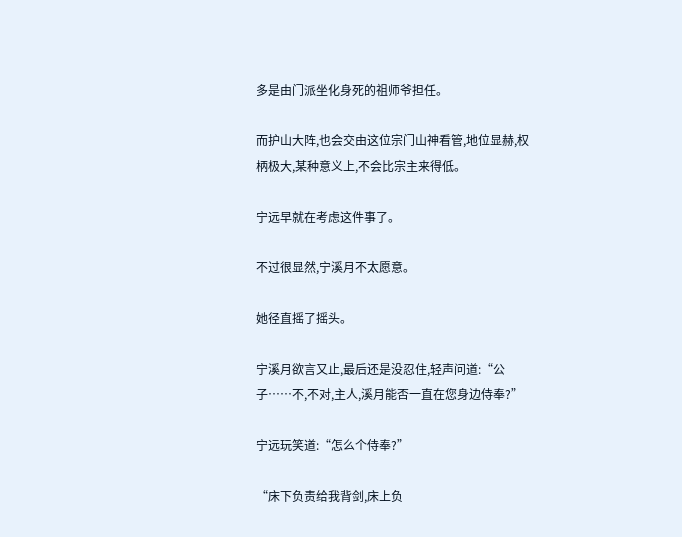多是由门派坐化身死的祖师爷担任。

而护山大阵,也会交由这位宗门山神看管,地位显赫,权柄极大,某种意义上,不会比宗主来得低。

宁远早就在考虑这件事了。

不过很显然,宁溪月不太愿意。

她径直摇了摇头。

宁溪月欲言又止,最后还是没忍住,轻声问道:“公子……不,不对,主人,溪月能否一直在您身边侍奉?”

宁远玩笑道:“怎么个侍奉?”

“床下负责给我背剑,床上负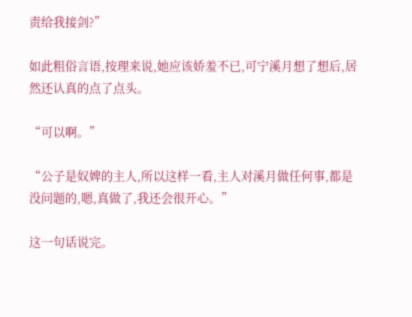责给我接剑?”

如此粗俗言语,按理来说,她应该娇羞不已,可宁溪月想了想后,居然还认真的点了点头。

“可以啊。”

“公子是奴婢的主人,所以这样一看,主人对溪月做任何事,都是没问题的,嗯,真做了,我还会很开心。”

这一句话说完。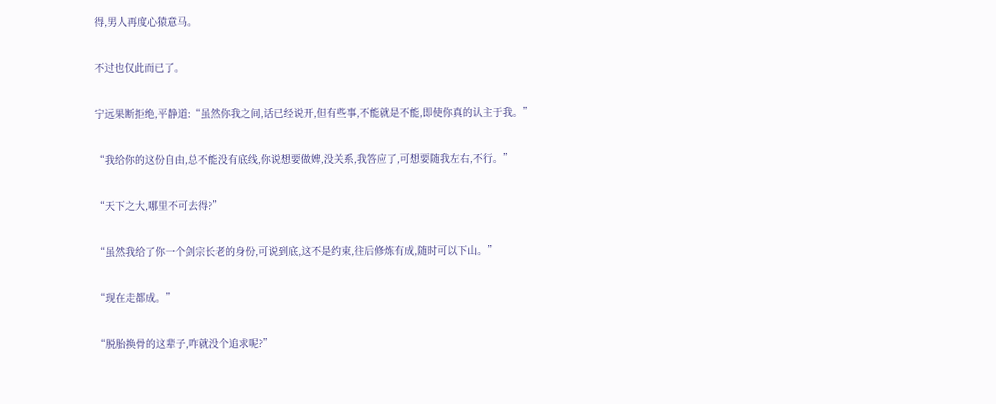得,男人再度心猿意马。

不过也仅此而已了。

宁远果断拒绝,平静道:“虽然你我之间,话已经说开,但有些事,不能就是不能,即使你真的认主于我。”

“我给你的这份自由,总不能没有底线,你说想要做婢,没关系,我答应了,可想要随我左右,不行。”

“天下之大,哪里不可去得?”

“虽然我给了你一个剑宗长老的身份,可说到底,这不是约束,往后修炼有成,随时可以下山。”

“现在走都成。”

“脱胎换骨的这辈子,咋就没个追求呢?”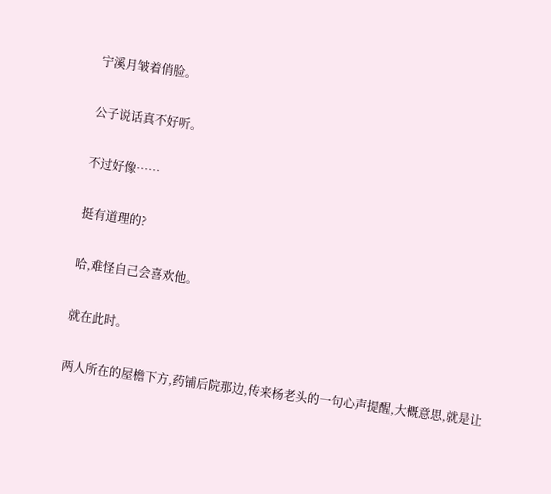宁溪月皱着俏脸。

公子说话真不好听。

不过好像……

挺有道理的?

哈,难怪自己会喜欢他。

就在此时。

两人所在的屋檐下方,药铺后院那边,传来杨老头的一句心声提醒,大概意思,就是让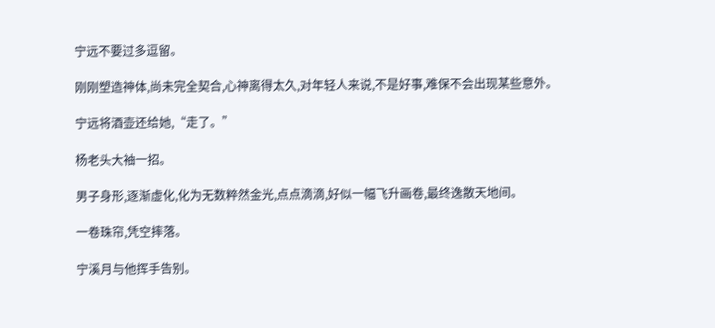宁远不要过多逗留。

刚刚塑造神体,尚未完全契合,心神离得太久,对年轻人来说,不是好事,难保不会出现某些意外。

宁远将酒壶还给她,“走了。”

杨老头大袖一招。

男子身形,逐渐虚化,化为无数粹然金光,点点滴滴,好似一幅飞升画卷,最终逸散天地间。

一卷珠帘,凭空摔落。

宁溪月与他挥手告别。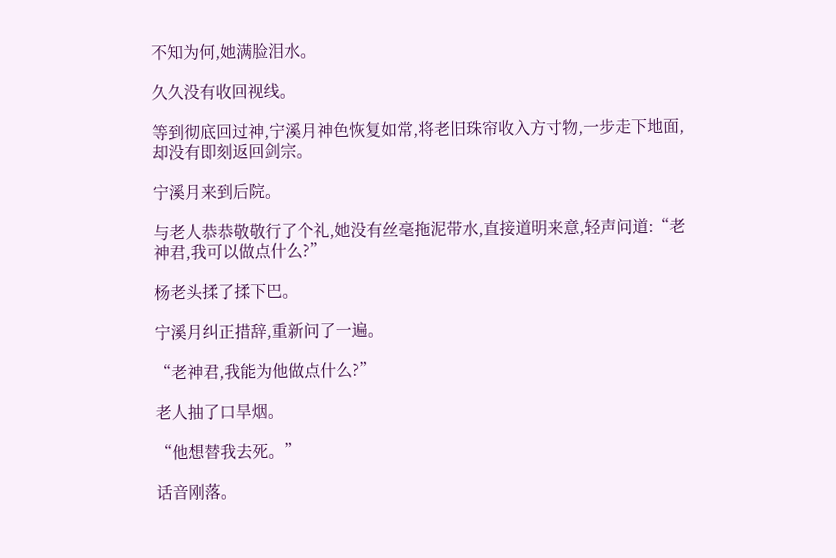不知为何,她满脸泪水。

久久没有收回视线。

等到彻底回过神,宁溪月神色恢复如常,将老旧珠帘收入方寸物,一步走下地面,却没有即刻返回剑宗。

宁溪月来到后院。

与老人恭恭敬敬行了个礼,她没有丝毫拖泥带水,直接道明来意,轻声问道:“老神君,我可以做点什么?”

杨老头揉了揉下巴。

宁溪月纠正措辞,重新问了一遍。

“老神君,我能为他做点什么?”

老人抽了口旱烟。

“他想替我去死。”

话音刚落。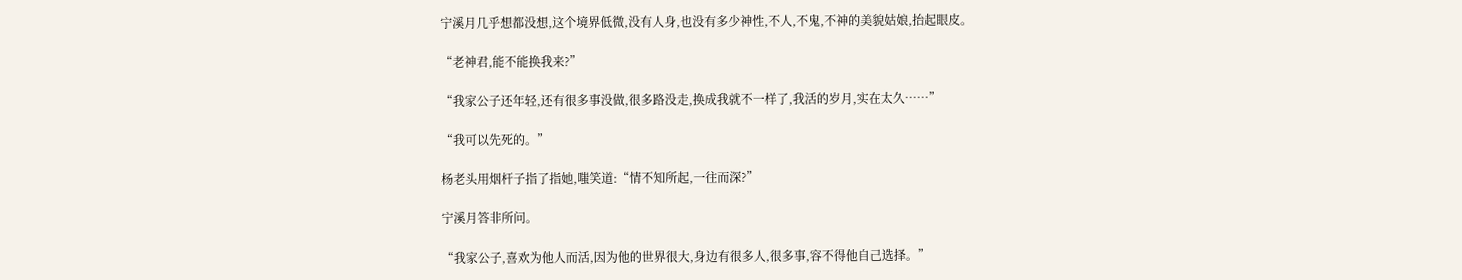宁溪月几乎想都没想,这个境界低微,没有人身,也没有多少神性,不人,不鬼,不神的美貌姑娘,抬起眼皮。

“老神君,能不能换我来?”

“我家公子还年轻,还有很多事没做,很多路没走,换成我就不一样了,我活的岁月,实在太久……”

“我可以先死的。”

杨老头用烟杆子指了指她,嗤笑道:“情不知所起,一往而深?”

宁溪月答非所问。

“我家公子,喜欢为他人而活,因为他的世界很大,身边有很多人,很多事,容不得他自己选择。”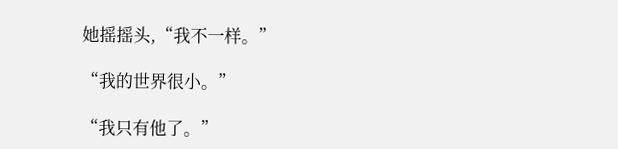她摇摇头,“我不一样。”

“我的世界很小。”

“我只有他了。”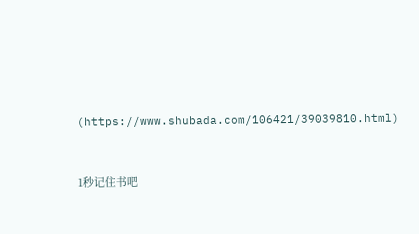(https://www.shubada.com/106421/39039810.html)


1秒记住书吧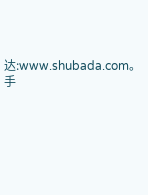达:www.shubada.com。手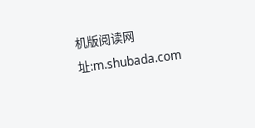机版阅读网址:m.shubada.com